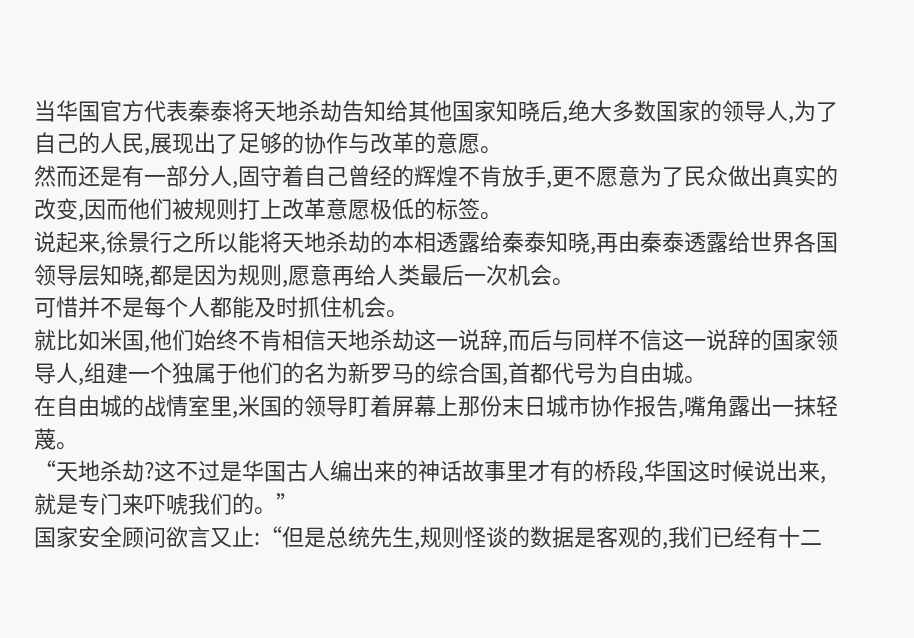当华国官方代表秦泰将天地杀劫告知给其他国家知晓后,绝大多数国家的领导人,为了自己的人民,展现出了足够的协作与改革的意愿。
然而还是有一部分人,固守着自己曾经的辉煌不肯放手,更不愿意为了民众做出真实的改变,因而他们被规则打上改革意愿极低的标签。
说起来,徐景行之所以能将天地杀劫的本相透露给秦泰知晓,再由秦泰透露给世界各国领导层知晓,都是因为规则,愿意再给人类最后一次机会。
可惜并不是每个人都能及时抓住机会。
就比如米国,他们始终不肯相信天地杀劫这一说辞,而后与同样不信这一说辞的国家领导人,组建一个独属于他们的名为新罗马的综合国,首都代号为自由城。
在自由城的战情室里,米国的领导盯着屏幕上那份末日城市协作报告,嘴角露出一抹轻蔑。
“天地杀劫?这不过是华国古人编出来的神话故事里才有的桥段,华国这时候说出来,就是专门来吓唬我们的。”
国家安全顾问欲言又止:“但是总统先生,规则怪谈的数据是客观的,我们已经有十二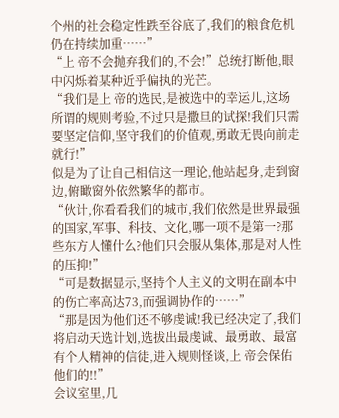个州的社会稳定性跌至谷底了,我们的粮食危机仍在持续加重……”
“上 帝不会抛弃我们的,不会!”总统打断他,眼中闪烁着某种近乎偏执的光芒。
“我们是上 帝的选民,是被选中的幸运儿,这场所谓的规则考验,不过只是撒旦的试探!我们只需要坚定信仰,坚守我们的价值观,勇敢无畏向前走就行!”
似是为了让自己相信这一理论,他站起身,走到窗边,俯瞰窗外依然繁华的都市。
“伙计,你看看我们的城市,我们依然是世界最强的国家,军事、科技、文化,哪一项不是第一?那些东方人懂什么?他们只会服从集体,那是对人性的压抑!”
“可是数据显示,坚持个人主义的文明在副本中的伤亡率高达73,而强调协作的……”
“那是因为他们还不够虔诚!我已经决定了,我们将启动天选计划,选拔出最虔诚、最勇敢、最富有个人精神的信徒,进入规则怪谈,上 帝会保佑他们的!!”
会议室里,几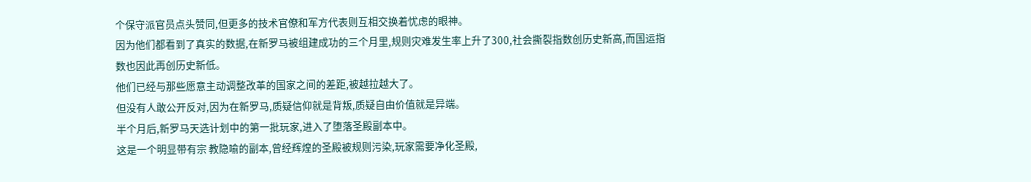个保守派官员点头赞同,但更多的技术官僚和军方代表则互相交换着忧虑的眼神。
因为他们都看到了真实的数据,在新罗马被组建成功的三个月里,规则灾难发生率上升了300,社会撕裂指数创历史新高,而国运指数也因此再创历史新低。
他们已经与那些愿意主动调整改革的国家之间的差距,被越拉越大了。
但没有人敢公开反对,因为在新罗马,质疑信仰就是背叛,质疑自由价值就是异端。
半个月后,新罗马天选计划中的第一批玩家,进入了堕落圣殿副本中。
这是一个明显带有宗 教隐喻的副本,曾经辉煌的圣殿被规则污染,玩家需要净化圣殿,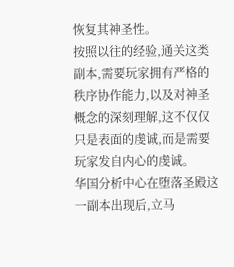恢复其神圣性。
按照以往的经验,通关这类副本,需要玩家拥有严格的秩序协作能力,以及对神圣概念的深刻理解,这不仅仅只是表面的虔诚,而是需要玩家发自内心的虔诚。
华国分析中心在堕落圣殿这一副本出现后,立马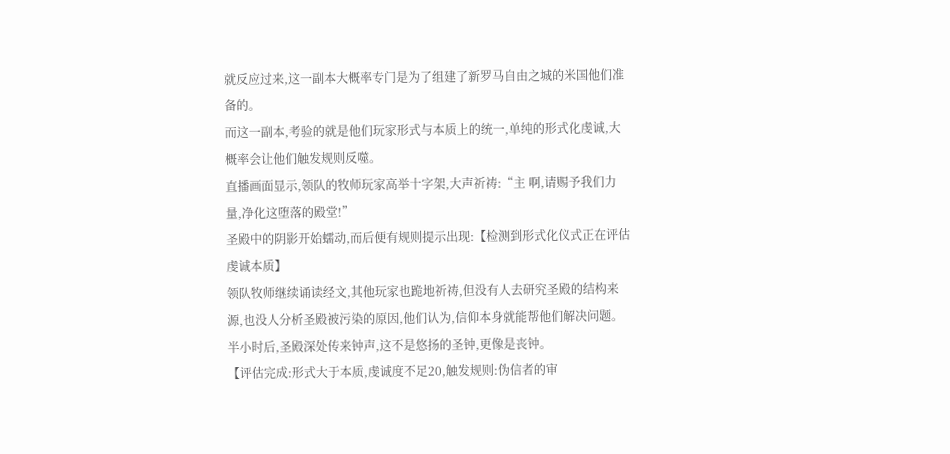就反应过来,这一副本大概率专门是为了组建了新罗马自由之城的米国他们准备的。
而这一副本,考验的就是他们玩家形式与本质上的统一,单纯的形式化虔诚,大概率会让他们触发规则反噬。
直播画面显示,领队的牧师玩家高举十字架,大声祈祷:“主 啊,请赐予我们力量,净化这堕落的殿堂!”
圣殿中的阴影开始蠕动,而后便有规则提示出现:【检测到形式化仪式正在评估虔诚本质】
领队牧师继续诵读经文,其他玩家也跪地祈祷,但没有人去研究圣殿的结构来源,也没人分析圣殿被污染的原因,他们认为,信仰本身就能帮他们解决问题。
半小时后,圣殿深处传来钟声,这不是悠扬的圣钟,更像是丧钟。
【评估完成:形式大于本质,虔诚度不足20,触发规则:伪信者的审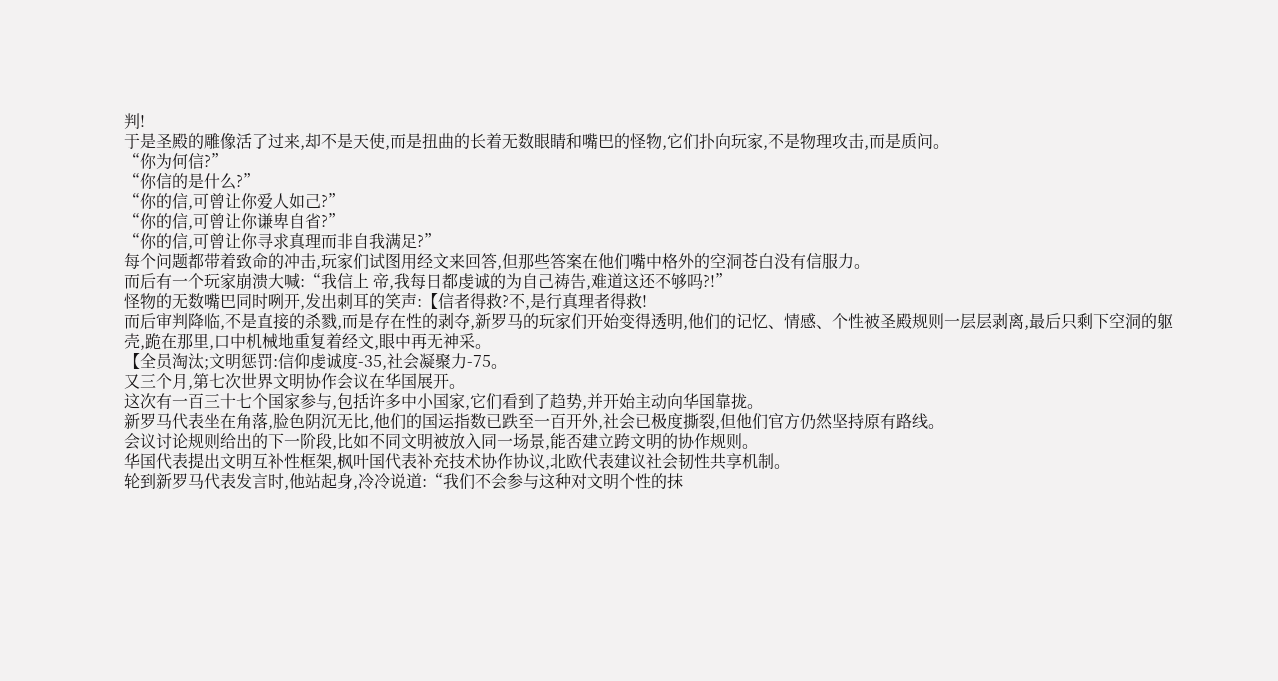判!
于是圣殿的雕像活了过来,却不是天使,而是扭曲的长着无数眼睛和嘴巴的怪物,它们扑向玩家,不是物理攻击,而是质问。
“你为何信?”
“你信的是什么?”
“你的信,可曾让你爱人如己?”
“你的信,可曾让你谦卑自省?”
“你的信,可曾让你寻求真理而非自我满足?”
每个问题都带着致命的冲击,玩家们试图用经文来回答,但那些答案在他们嘴中格外的空洞苍白没有信服力。
而后有一个玩家崩溃大喊:“我信上 帝,我每日都虔诚的为自己祷告,难道这还不够吗?!”
怪物的无数嘴巴同时咧开,发出刺耳的笑声:【信者得救?不,是行真理者得救!
而后审判降临,不是直接的杀戮,而是存在性的剥夺,新罗马的玩家们开始变得透明,他们的记忆、情感、个性被圣殿规则一层层剥离,最后只剩下空洞的躯壳,跪在那里,口中机械地重复着经文,眼中再无神采。
【全员淘汰;文明惩罚:信仰虔诚度-35,社会凝聚力-75。
又三个月,第七次世界文明协作会议在华国展开。
这次有一百三十七个国家参与,包括许多中小国家,它们看到了趋势,并开始主动向华国靠拢。
新罗马代表坐在角落,脸色阴沉无比,他们的国运指数已跌至一百开外,社会已极度撕裂,但他们官方仍然坚持原有路线。
会议讨论规则给出的下一阶段,比如不同文明被放入同一场景,能否建立跨文明的协作规则。
华国代表提出文明互补性框架,枫叶国代表补充技术协作协议,北欧代表建议社会韧性共享机制。
轮到新罗马代表发言时,他站起身,冷冷说道:“我们不会参与这种对文明个性的抹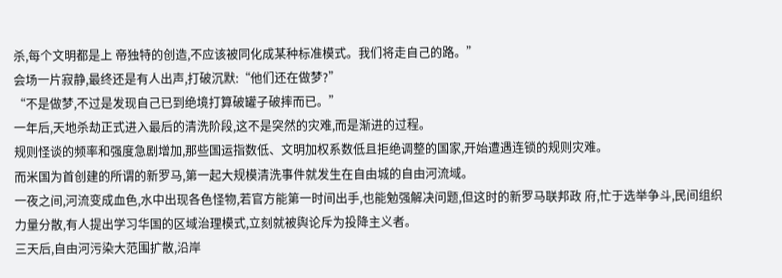杀,每个文明都是上 帝独特的创造,不应该被同化成某种标准模式。我们将走自己的路。”
会场一片寂静,最终还是有人出声,打破沉默:“他们还在做梦?”
“不是做梦,不过是发现自己已到绝境打算破罐子破摔而已。”
一年后,天地杀劫正式进入最后的清洗阶段,这不是突然的灾难,而是渐进的过程。
规则怪谈的频率和强度急剧增加,那些国运指数低、文明加权系数低且拒绝调整的国家,开始遭遇连锁的规则灾难。
而米国为首创建的所谓的新罗马,第一起大规模清洗事件就发生在自由城的自由河流域。
一夜之间,河流变成血色,水中出现各色怪物,若官方能第一时间出手,也能勉强解决问题,但这时的新罗马联邦政 府,忙于选举争斗,民间组织力量分散,有人提出学习华国的区域治理模式,立刻就被舆论斥为投降主义者。
三天后,自由河污染大范围扩散,沿岸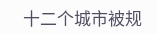十二个城市被规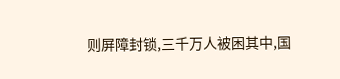则屏障封锁,三千万人被困其中,国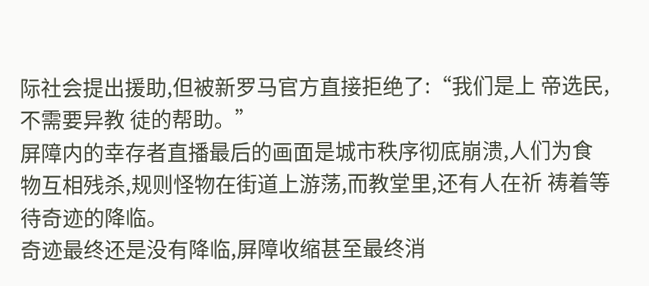际社会提出援助,但被新罗马官方直接拒绝了:“我们是上 帝选民,不需要异教 徒的帮助。”
屏障内的幸存者直播最后的画面是城市秩序彻底崩溃,人们为食物互相残杀,规则怪物在街道上游荡,而教堂里,还有人在祈 祷着等待奇迹的降临。
奇迹最终还是没有降临,屏障收缩甚至最终消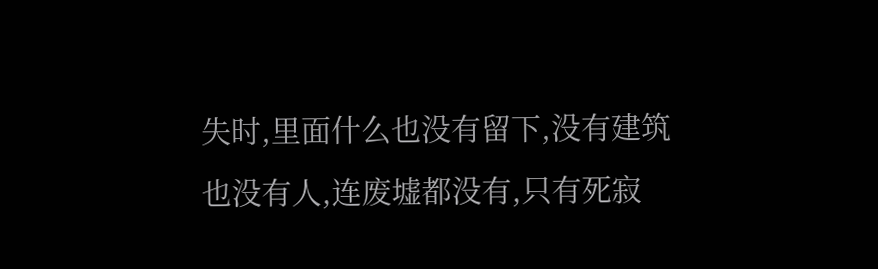失时,里面什么也没有留下,没有建筑也没有人,连废墟都没有,只有死寂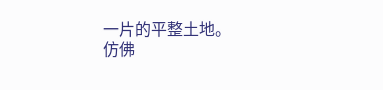一片的平整土地。
仿佛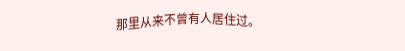那里从来不曾有人居住过。